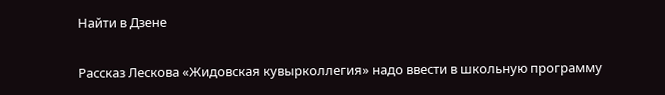Найти в Дзене

Рассказ Лескова «Жидовская кувырколлегия» надо ввести в школьную программу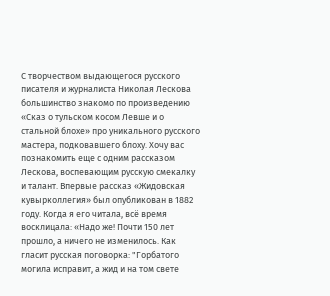С творчеством выдающегося русского писателя и журналиста Николая Лескова большинство знакомо по произведению «Сказ о тульском косом Левше и о стальной блохе» про уникального русского мастера, подковавшего блоху. Хочу вас познакомить еще с одним рассказом Лескова, воспевающим русскую смекалку и талант. Впервые рассказ «Жидовская кувырколлегия» был опубликован в 1882 году. Когда я его читала, всё время восклицала: «Надо же! Почти 150 лет прошло, а ничего не изменилось. Как гласит русская поговорка: "Горбатого могила исправит, а жид и на том свете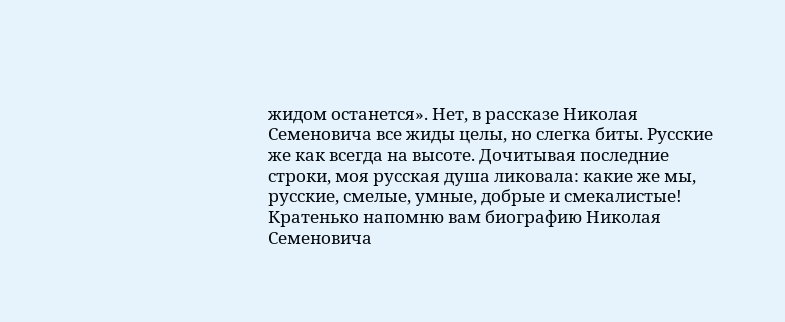жидом останется». Нет, в рассказе Николая Семеновича все жиды целы, но слегка биты. Русские же как всегда на высоте. Дочитывая последние строки, моя русская душа ликовала: какие же мы, русские, смелые, умные, добрые и смекалистые! Кратенько напомню вам биографию Николая Семеновича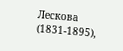Лескова (1831-1895),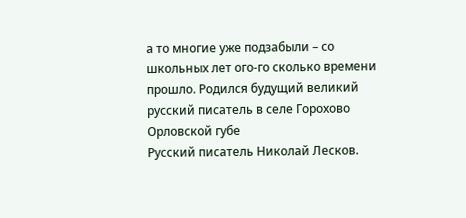а то многие уже подзабыли – со школьных лет ого-го сколько времени прошло. Родился будущий великий русский писатель в селе Горохово Орловской губе
Русский писатель Николай Лесков.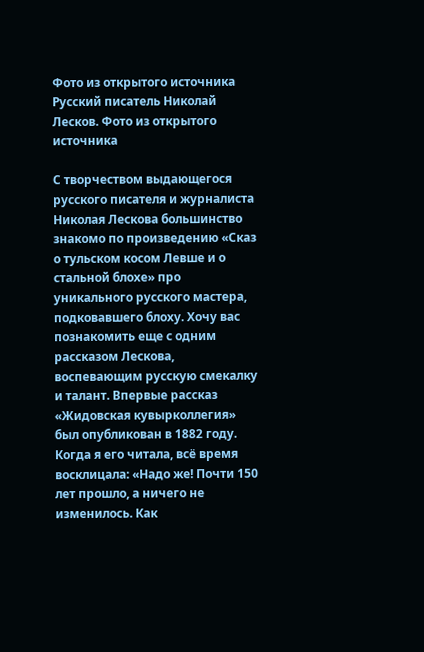Фото из открытого источника
Русский писатель Николай Лесков. Фото из открытого источника

С творчеством выдающегося русского писателя и журналиста Николая Лескова большинство знакомо по произведению «Сказ о тульском косом Левше и о стальной блохе» про уникального русского мастера, подковавшего блоху. Хочу вас познакомить еще с одним рассказом Лескова, воспевающим русскую смекалку и талант. Впервые рассказ «Жидовская кувырколлегия» был опубликован в 1882 году. Когда я его читала, всё время восклицала: «Надо же! Почти 150 лет прошло, а ничего не изменилось. Как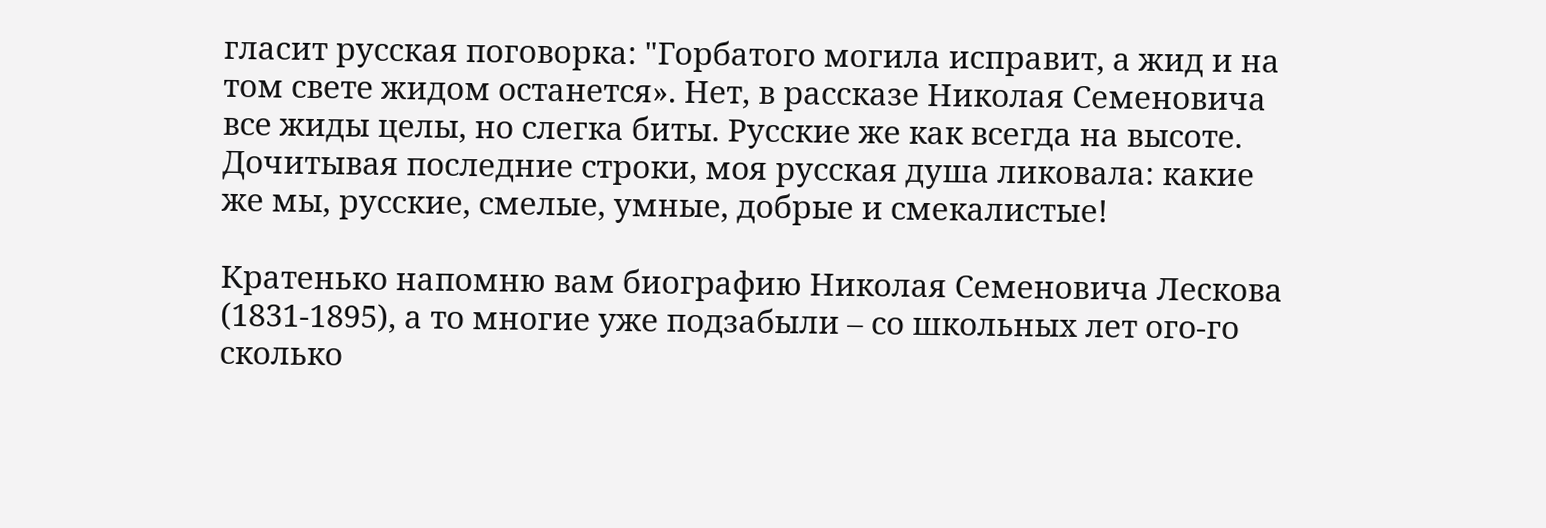гласит русская поговорка: "Горбатого могила исправит, а жид и на том свете жидом останется». Нет, в рассказе Николая Семеновича все жиды целы, но слегка биты. Русские же как всегда на высоте. Дочитывая последние строки, моя русская душа ликовала: какие же мы, русские, смелые, умные, добрые и смекалистые!

Кратенько напомню вам биографию Николая Семеновича Лескова (1831-1895), а то многие уже подзабыли – со школьных лет ого-го сколько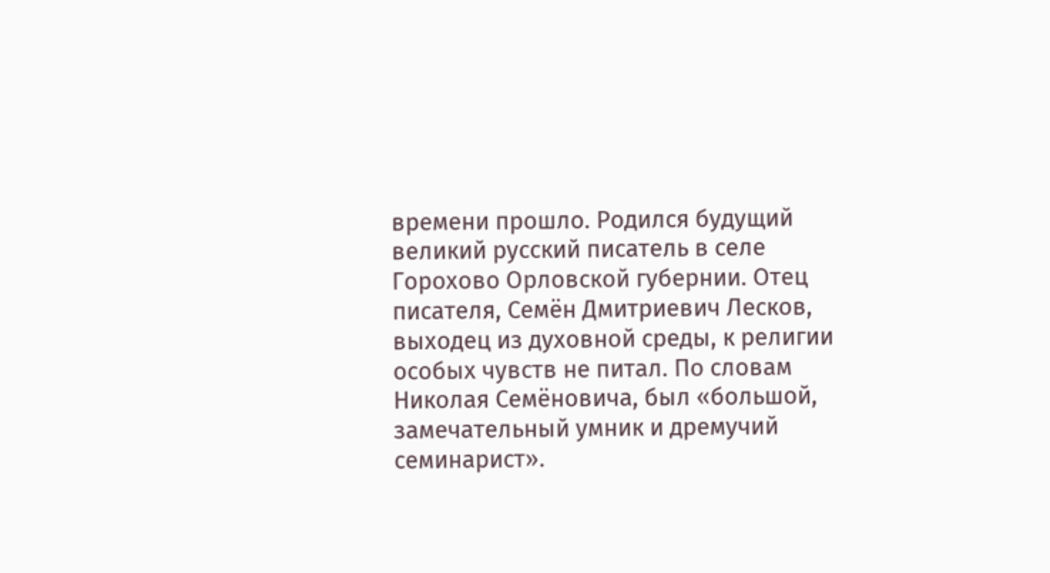времени прошло. Родился будущий великий русский писатель в селе Горохово Орловской губернии. Отец писателя, Семён Дмитриевич Лесков, выходец из духовной среды, к религии особых чувств не питал. По словам Николая Семёновича, был «большой, замечательный умник и дремучий семинарист».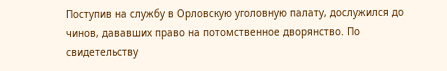Поступив на службу в Орловскую уголовную палату, дослужился до чинов, дававших право на потомственное дворянство. По свидетельству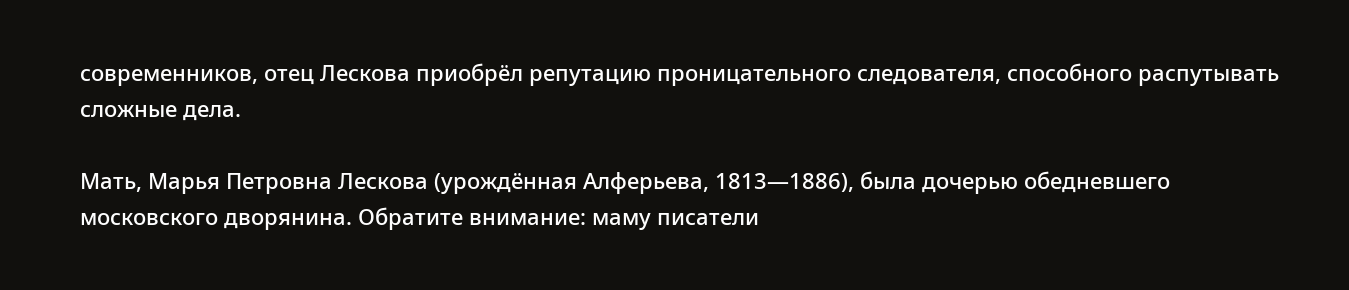современников, отец Лескова приобрёл репутацию проницательного следователя, способного распутывать сложные дела.

Мать, Марья Петровна Лескова (урождённая Алферьева, 1813—1886), была дочерью обедневшего московского дворянина. Обратите внимание: маму писатели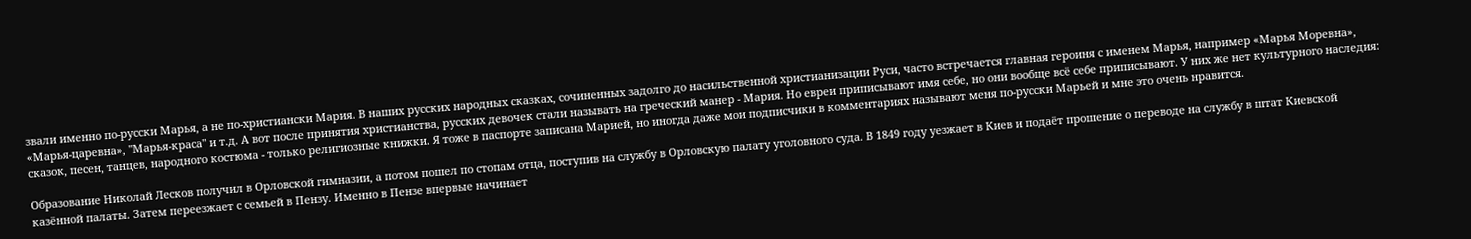звали именно по-русски Марья, а не по-христиански Мария. В наших русских народных сказках, сочиненных задолго до насильственной христианизации Руси, часто встречается главная героиня с именем Марья, например «Марья Моревна», «Марья-царевна», "Марья-краса" и т.д. А вот после принятия христианства, русских девочек стали называть на греческий манер - Мария. Но евреи приписывают имя себе, но они вообще всё себе приписывают. У них же нет культурного наследия: сказок, песен, танцев, народного костюма - только религиозные книжки. Я тоже в паспорте записана Марией, но иногда даже мои подписчики в комментариях называют меня по-русски Марьей и мне это очень нравится.

Образование Николай Лесков получил в Орловской гимназии, а потом пошел по стопам отца, поступив на службу в Орловскую палату уголовного суда. В 1849 году уезжает в Киев и подаёт прошение о переводе на службу в штат Киевской казённой палаты. Затем переезжает с семьей в Пензу. Именно в Пензе впервые начинает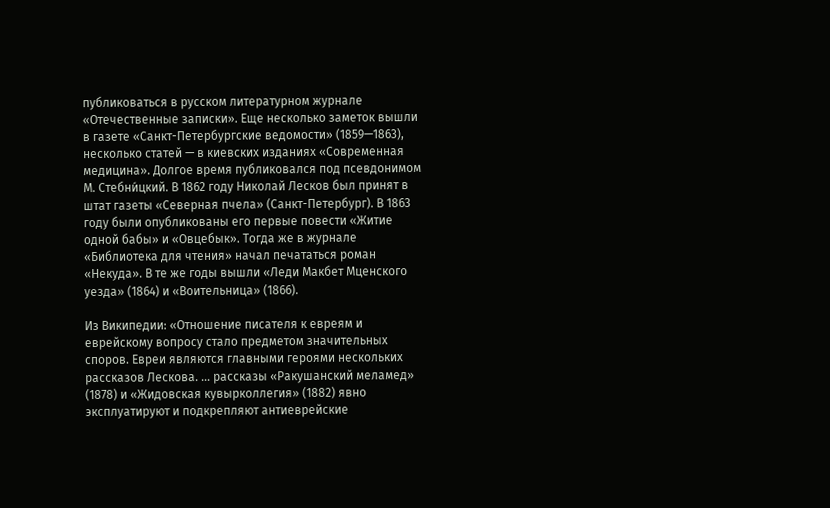публиковаться в русском литературном журнале «Отечественные записки». Еще несколько заметок вышли в газете «Санкт-Петербургские ведомости» (1859—1863), несколько статей — в киевских изданиях «Современная медицина». Долгое время публиковался под псевдонимом М. Стебни́цкий. В 1862 году Николай Лесков был принят в штат газеты «Северная пчела» (Санкт-Петербург). В 1863 году были опубликованы его первые повести «Житие одной бабы» и «Овцебык». Тогда же в журнале «Библиотека для чтения» начал печататься роман «Некуда». В те же годы вышли «Леди Макбет Мценского уезда» (1864) и «Воительница» (1866).

Из Википедии: «Отношение писателя к евреям и еврейскому вопросу стало предметом значительных споров. Евреи являются главными героями нескольких рассказов Лескова. … рассказы «Ракушанский меламед» (1878) и «Жидовская кувырколлегия» (1882) явно эксплуатируют и подкрепляют антиеврейские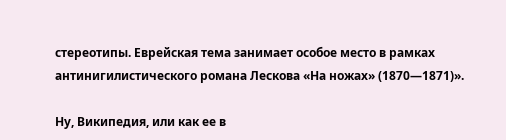стереотипы. Еврейская тема занимает особое место в рамках антинигилистического романа Лескова «На ножах» (1870—1871)».

Ну, Википедия, или как ее в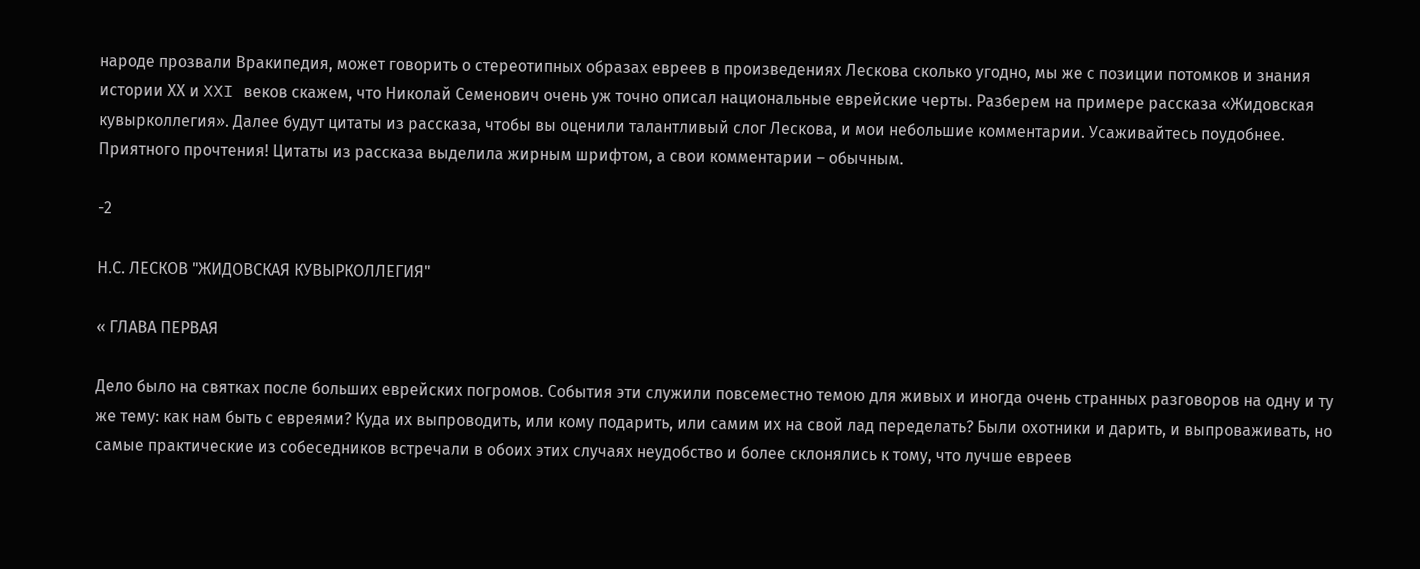народе прозвали Вракипедия, может говорить о стереотипных образах евреев в произведениях Лескова сколько угодно, мы же с позиции потомков и знания истории ХХ и XXI веков скажем, что Николай Семенович очень уж точно описал национальные еврейские черты. Разберем на примере рассказа «Жидовская кувырколлегия». Далее будут цитаты из рассказа, чтобы вы оценили талантливый слог Лескова, и мои небольшие комментарии. Усаживайтесь поудобнее. Приятного прочтения! Цитаты из рассказа выделила жирным шрифтом, а свои комментарии – обычным.

-2

Н.С. ЛЕСКОВ "ЖИДОВСКАЯ КУВЫРКОЛЛЕГИЯ"

« ГЛАВА ПЕРВАЯ

Дело было на святках после больших еврейских погромов. События эти служили повсеместно темою для живых и иногда очень странных разговоров на одну и ту же тему: как нам быть с евреями? Куда их выпроводить, или кому подарить, или самим их на свой лад переделать? Были охотники и дарить, и выпроваживать, но самые практические из собеседников встречали в обоих этих случаях неудобство и более склонялись к тому, что лучше евреев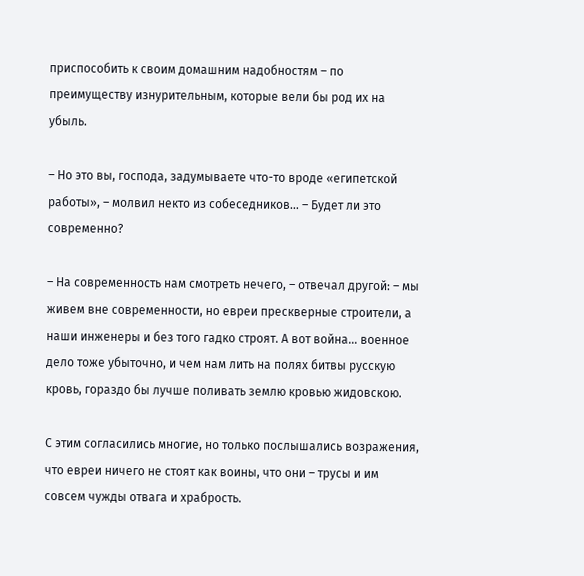приспособить к своим домашним надобностям – по преимуществу изнурительным, которые вели бы род их на убыль.

– Но это вы, господа, задумываете что-то вроде «египетской работы», – молвил некто из собеседников… – Будет ли это современно?

– На современность нам смотреть нечего, – отвечал другой: – мы живем вне современности, но евреи прескверные строители, а наши инженеры и без того гадко строят. А вот война… военное дело тоже убыточно, и чем нам лить на полях битвы русскую кровь, гораздо бы лучше поливать землю кровью жидовскою.

С этим согласились многие, но только послышались возражения, что евреи ничего не стоят как воины, что они – трусы и им совсем чужды отвага и храбрость.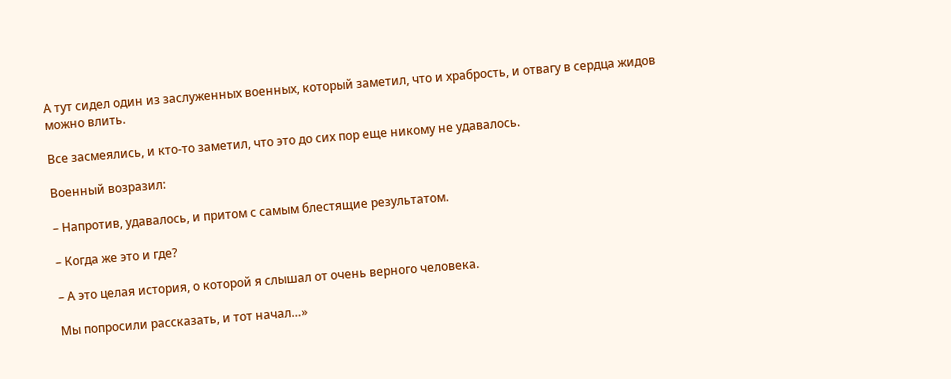А тут сидел один из заслуженных военных, который заметил, что и храбрость, и отвагу в сердца жидов можно влить.

Все засмеялись, и кто-то заметил, что это до сих пор еще никому не удавалось.

Военный возразил:

– Напротив, удавалось, и притом с самым блестящие результатом.

– Когда же это и где?

– А это целая история, о которой я слышал от очень верного человека.

Мы попросили рассказать, и тот начал…»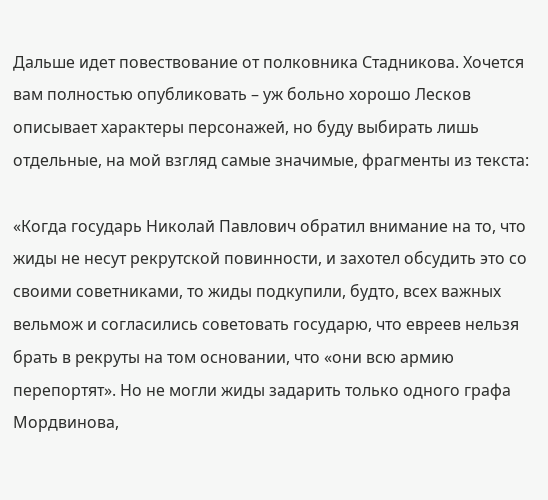Дальше идет повествование от полковника Стадникова. Хочется вам полностью опубликовать – уж больно хорошо Лесков описывает характеры персонажей, но буду выбирать лишь отдельные, на мой взгляд самые значимые, фрагменты из текста:

«Когда государь Николай Павлович обратил внимание на то, что жиды не несут рекрутской повинности, и захотел обсудить это со своими советниками, то жиды подкупили, будто, всех важных вельмож и согласились советовать государю, что евреев нельзя брать в рекруты на том основании, что «они всю армию перепортят». Но не могли жиды задарить только одного графа Мордвинова,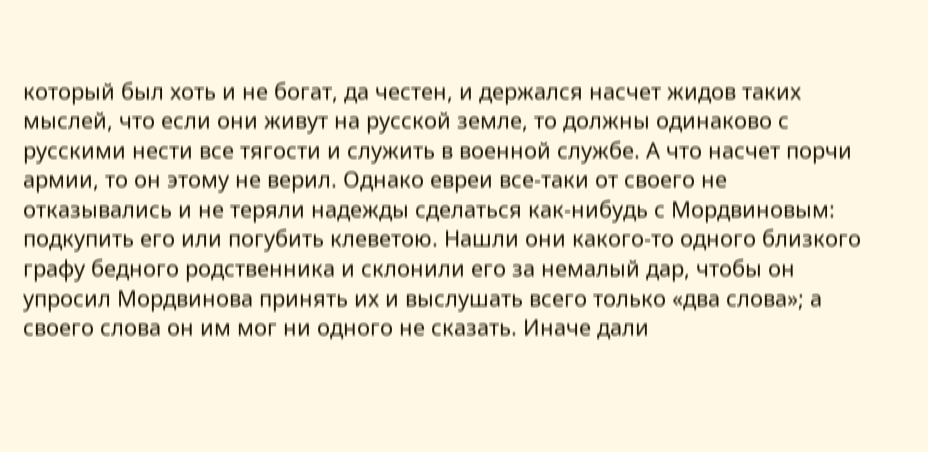который был хоть и не богат, да честен, и держался насчет жидов таких мыслей, что если они живут на русской земле, то должны одинаково с русскими нести все тягости и служить в военной службе. А что насчет порчи армии, то он этому не верил. Однако евреи все-таки от своего не отказывались и не теряли надежды сделаться как-нибудь с Мордвиновым: подкупить его или погубить клеветою. Нашли они какого-то одного близкого графу бедного родственника и склонили его за немалый дар, чтобы он упросил Мордвинова принять их и выслушать всего только «два слова»; а своего слова он им мог ни одного не сказать. Иначе дали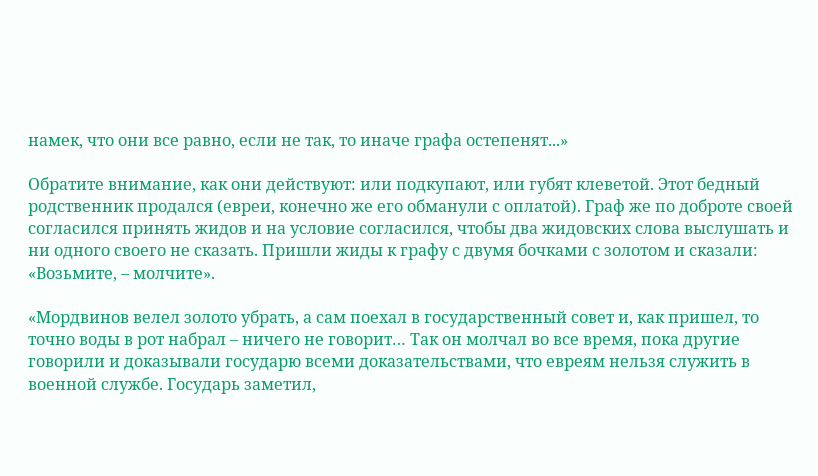намек, что они все равно, если не так, то иначе графа остепенят...»

Обратите внимание, как они действуют: или подкупают, или губят клеветой. Этот бедный родственник продался (евреи, конечно же его обманули с оплатой). Граф же по доброте своей согласился принять жидов и на условие согласился, чтобы два жидовских слова выслушать и ни одного своего не сказать. Пришли жиды к графу с двумя бочками с золотом и сказали: «Возьмите, – молчите».

«Мордвинов велел золото убрать, а сам поехал в государственный совет и, как пришел, то точно воды в рот набрал – ничего не говорит… Так он молчал во все время, пока другие говорили и доказывали государю всеми доказательствами, что евреям нельзя служить в военной службе. Государь заметил,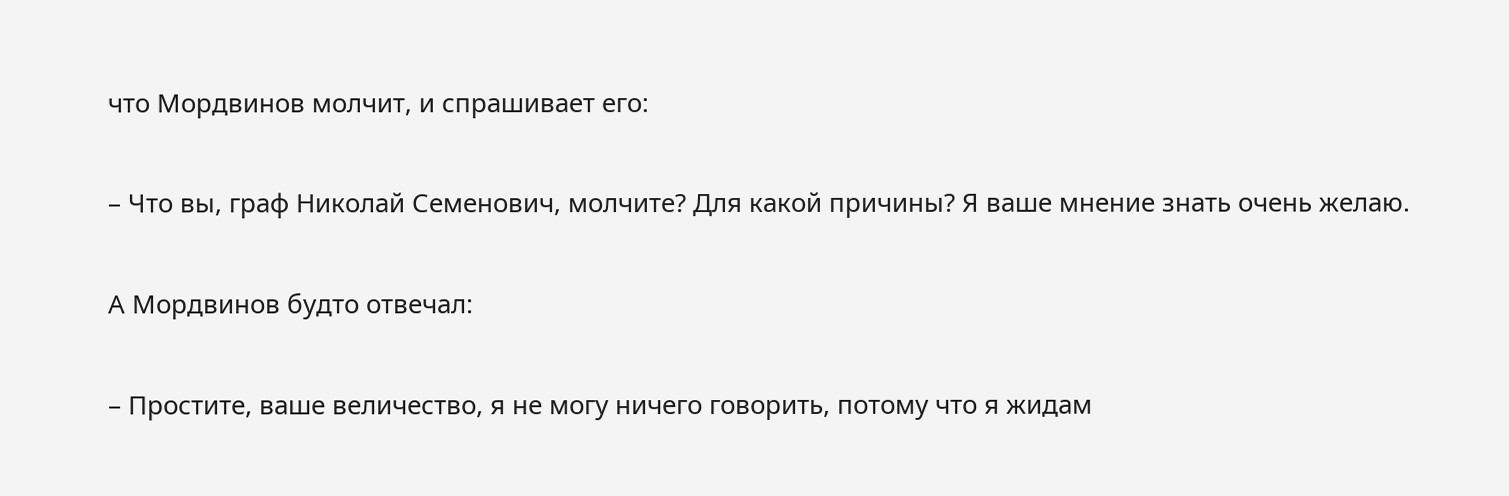что Мордвинов молчит, и спрашивает его:

– Что вы, граф Николай Семенович, молчите? Для какой причины? Я ваше мнение знать очень желаю.

А Мордвинов будто отвечал:

– Простите, ваше величество, я не могу ничего говорить, потому что я жидам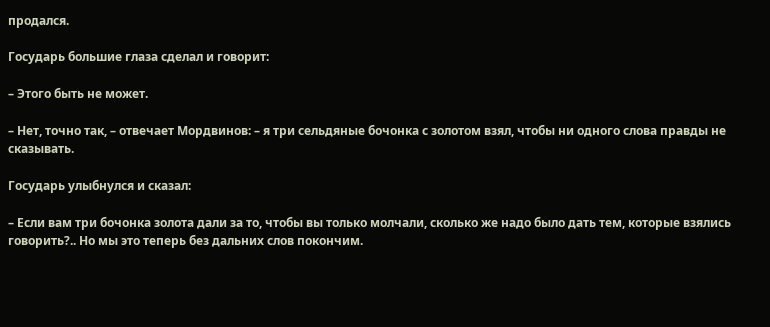продался.

Государь большие глаза сделал и говорит:

– Этого быть не может.

– Нет, точно так, – отвечает Мордвинов: – я три сельдяные бочонка с золотом взял, чтобы ни одного слова правды не сказывать.

Государь улыбнулся и сказал:

– Если вам три бочонка золота дали за то, чтобы вы только молчали, сколько же надо было дать тем, которые взялись говорить?.. Но мы это теперь без дальних слов покончим.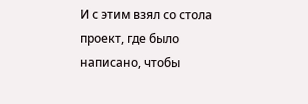И с этим взял со стола проект, где было написано, чтобы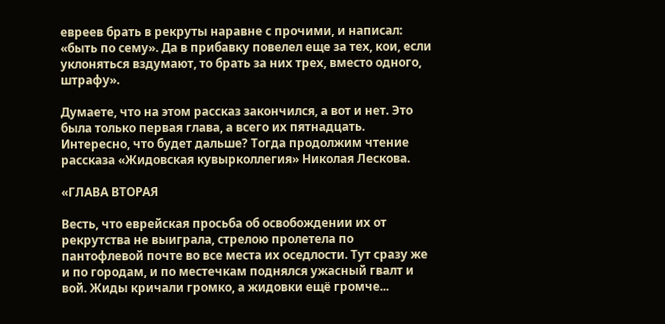евреев брать в рекруты наравне с прочими, и написал: «быть по сему». Да в прибавку повелел еще за тех, кои, если уклоняться вздумают, то брать за них трех, вместо одного, штрафу».

Думаете, что на этом рассказ закончился, а вот и нет. Это была только первая глава, а всего их пятнадцать. Интересно, что будет дальше? Тогда продолжим чтение рассказа «Жидовская кувырколлегия» Николая Лескова.

«ГЛАВА ВТОРАЯ

Весть, что еврейская просьба об освобождении их от рекрутства не выиграла, стрелою пролетела по пантофлевой почте во все места их оседлости. Тут сразу же и по городам, и по местечкам поднялся ужасный гвалт и вой. Жиды кричали громко, а жидовки ещё громче...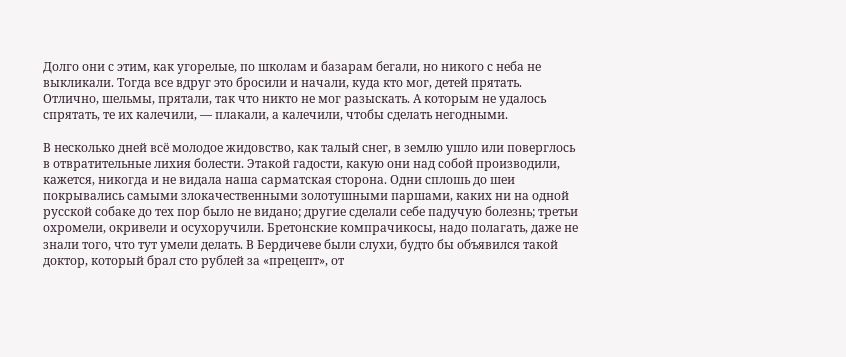Долго они с этим, как угорелые, по школам и базарам бегали, но никого с неба не выкликали. Тогда все вдруг это бросили и начали, куда кто мог, детей прятать. Отлично, шельмы, прятали, так что никто не мог разыскать. А которым не удалось спрятать, те их калечили, — плакали, а калечили, чтобы сделать негодными.

В несколько дней всё молодое жидовство, как талый снег, в землю ушло или поверглось в отвратительные лихия болести. Этакой гадости, какую они над собой производили, кажется, никогда и не видала наша сарматская сторона. Одни сплошь до шеи покрывались самыми злокачественными золотушными паршами, каких ни на одной русской собаке до тех пор было не видано; другие сделали себе падучую болезнь; третьи охромели, окривели и осухоручили. Бретонские компрачикосы, надо полагать, даже не знали того, что тут умели делать. В Бердичеве были слухи, будто бы объявился такой доктор, который брал сто рублей за «прецепт», от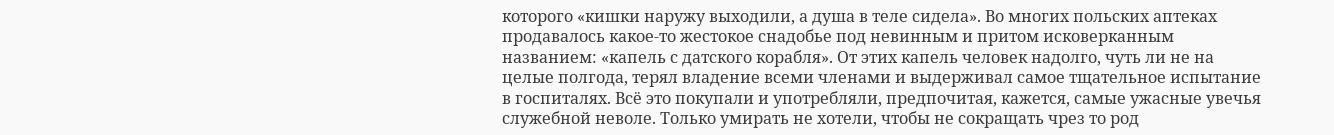которого «кишки наружу выходили, а душа в теле сидела». Во многих польских аптеках продавалось какое-то жестокое снадобье под невинным и притом исковерканным названием: «капель с датского корабля». От этих капель человек надолго, чуть ли не на целые полгода, терял владение всеми членами и выдерживал самое тщательное испытание в госпиталях. Всё это покупали и употребляли, предпочитая, кажется, самые ужасные увечья служебной неволе. Только умирать не хотели, чтобы не сокращать чрез то род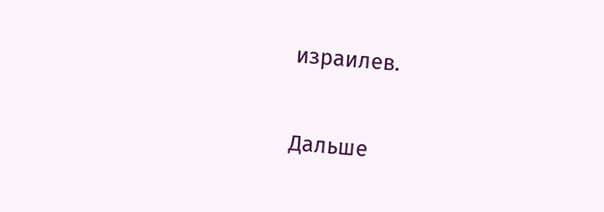израилев.

Дальше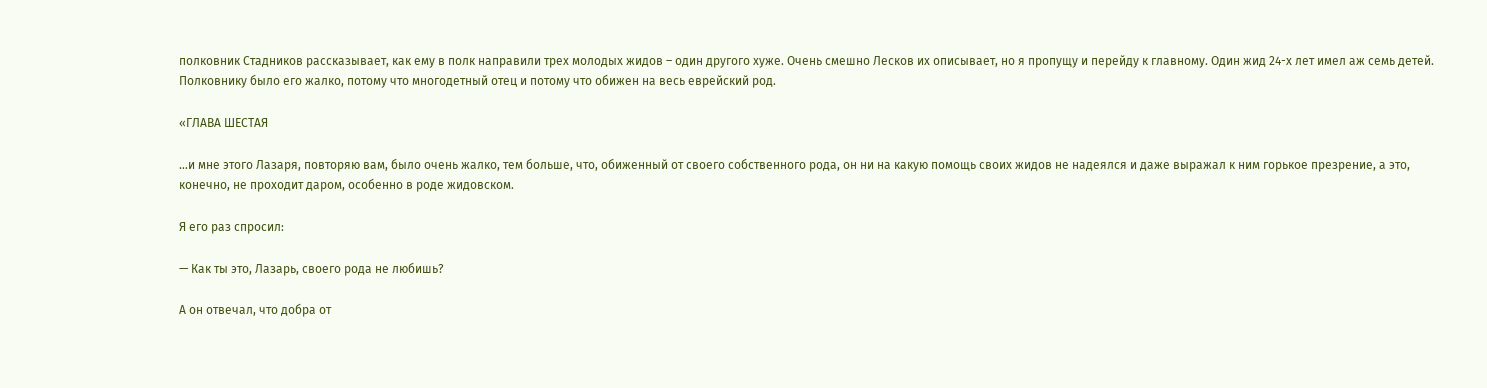полковник Стадников рассказывает, как ему в полк направили трех молодых жидов – один другого хуже. Очень смешно Лесков их описывает, но я пропущу и перейду к главному. Один жид 24-х лет имел аж семь детей. Полковнику было его жалко, потому что многодетный отец и потому что обижен на весь еврейский род.

«ГЛАВА ШЕСТАЯ

…и мне этого Лазаря, повторяю вам, было очень жалко, тем больше, что, обиженный от своего собственного рода, он ни на какую помощь своих жидов не надеялся и даже выражал к ним горькое презрение, а это, конечно, не проходит даром, особенно в роде жидовском.

Я его раз спросил:

— Как ты это, Лазарь, своего рода не любишь?

А он отвечал, что добра от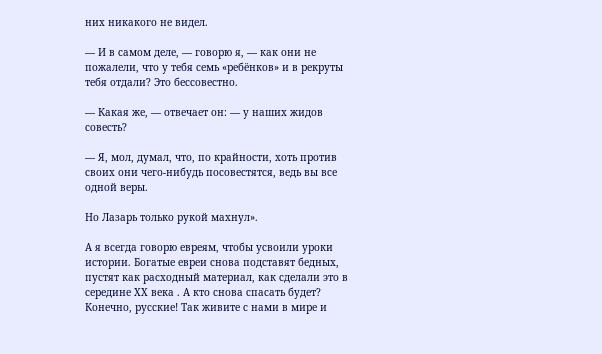них никакого не видел.

— И в самом деле, — говорю я, — как они не пожалели, что у тебя семь «ребёнков» и в рекруты тебя отдали? Это бессовестно.

— Какая же, — отвечает он: — у наших жидов совесть?

— Я, мол, думал, что, по крайности, хоть против своих они чего-нибудь посовестятся, ведь вы все одной веры.

Но Лазарь только рукой махнул».

А я всегда говорю евреям, чтобы усвоили уроки истории. Богатые евреи снова подставят бедных, пустят как расходный материал, как сделали это в середине ХХ века . А кто снова спасать будет? Конечно, русские! Так живите с нами в мире и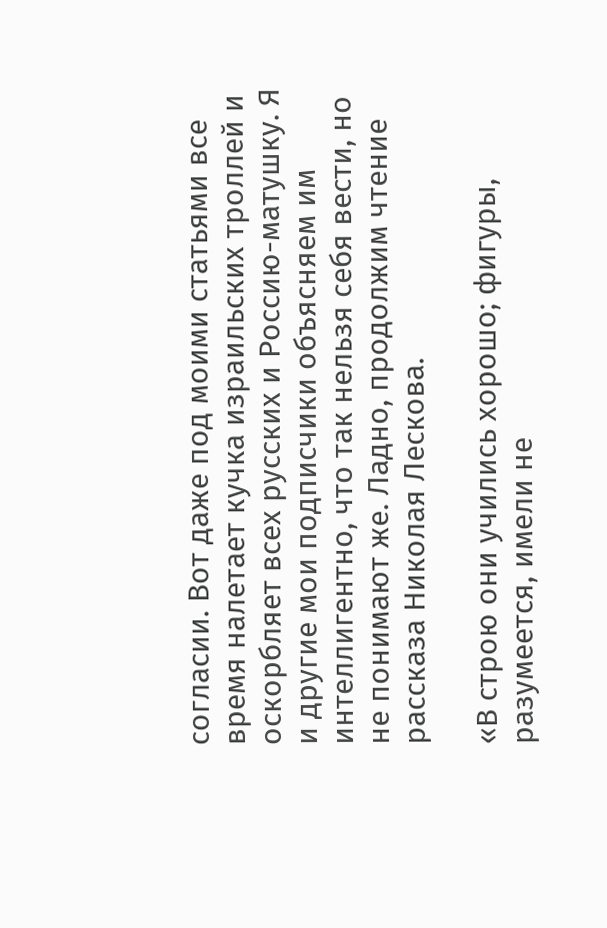согласии. Вот даже под моими статьями все время налетает кучка израильских троллей и оскорбляет всех русских и Россию-матушку. Я и другие мои подписчики объясняем им интеллигентно, что так нельзя себя вести, но не понимают же. Ладно, продолжим чтение рассказа Николая Лескова.

«В строю они учились хорошо; фигуры, разумеется, имели не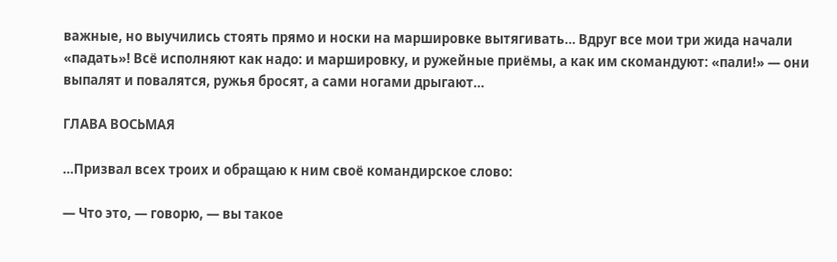важные, но выучились стоять прямо и носки на маршировке вытягивать… Вдруг все мои три жида начали «падать»! Всё исполняют как надо: и маршировку, и ружейные приёмы, а как им скомандуют: «пали!» — они выпалят и повалятся, ружья бросят, а сами ногами дрыгают…

ГЛАВА ВОСЬМАЯ

…Призвал всех троих и обращаю к ним своё командирское слово:

— Что это, — говорю, — вы такое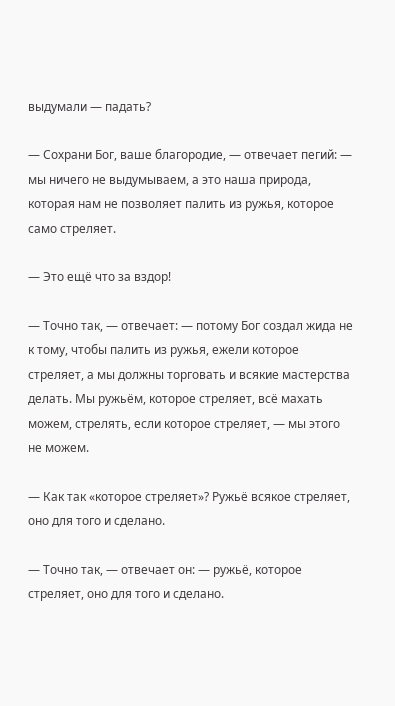выдумали — падать?

— Сохрани Бог, ваше благородие, — отвечает пегий: — мы ничего не выдумываем, а это наша природа, которая нам не позволяет палить из ружья, которое само стреляет.

— Это ещё что за вздор!

— Точно так, — отвечает: — потому Бог создал жида не к тому, чтобы палить из ружья, ежели которое стреляет, а мы должны торговать и всякие мастерства делать. Мы ружьём, которое стреляет, всё махать можем, стрелять, если которое стреляет, — мы этого не можем.

— Как так «которое стреляет»? Ружьё всякое стреляет, оно для того и сделано.

— Точно так, — отвечает он: — ружьё, которое стреляет, оно для того и сделано.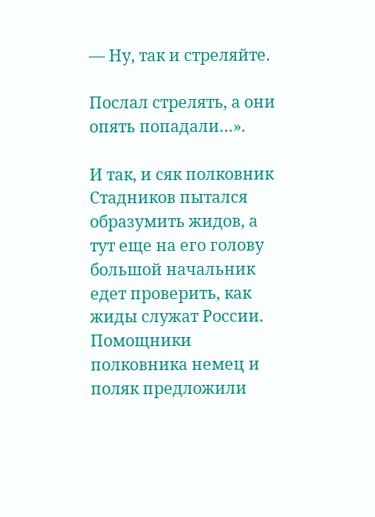— Ну, так и стреляйте.

Послал стрелять, а они опять попадали…».

И так, и сяк полковник Стадников пытался образумить жидов, а тут еще на его голову большой начальник едет проверить, как жиды служат России. Помощники полковника немец и поляк предложили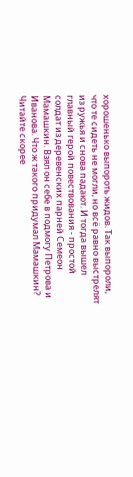хорошенько выпороть жидов. Так выпороли, что те сидеть не могли, но всё равно выстрелят из ружья и снова падают. И тогда вышел главный герой повествования - простой солдат из деревенских парней Семеон Мамашкин. Взял он себе в подмогу Петрова и Иванова. Что ж такого придумал Мамашкин? Читайте скорее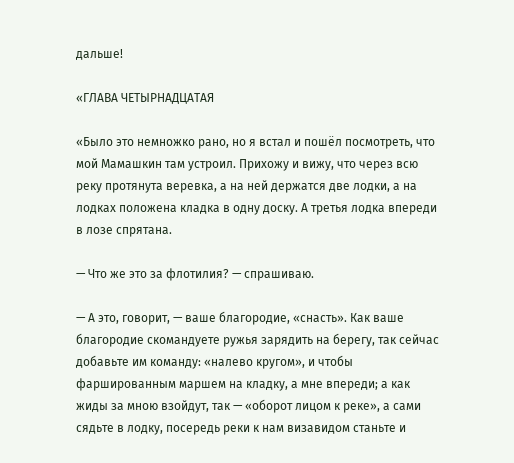дальше!

«ГЛАВА ЧЕТЫРНАДЦАТАЯ

«Было это немножко рано, но я встал и пошёл посмотреть, что мой Мамашкин там устроил. Прихожу и вижу, что через всю реку протянута веревка, а на ней держатся две лодки, а на лодках положена кладка в одну доску. А третья лодка впереди в лозе спрятана.

— Что же это за флотилия? — спрашиваю.

— А это, говорит, — ваше благородие, «снасть». Как ваше благородие скомандуете ружья зарядить на берегу, так сейчас добавьте им команду: «налево кругом», и чтобы фаршированным маршем на кладку, а мне впереди; а как жиды за мною взойдут, так — «оборот лицом к реке», а сами сядьте в лодку, посередь реки к нам визавидом станьте и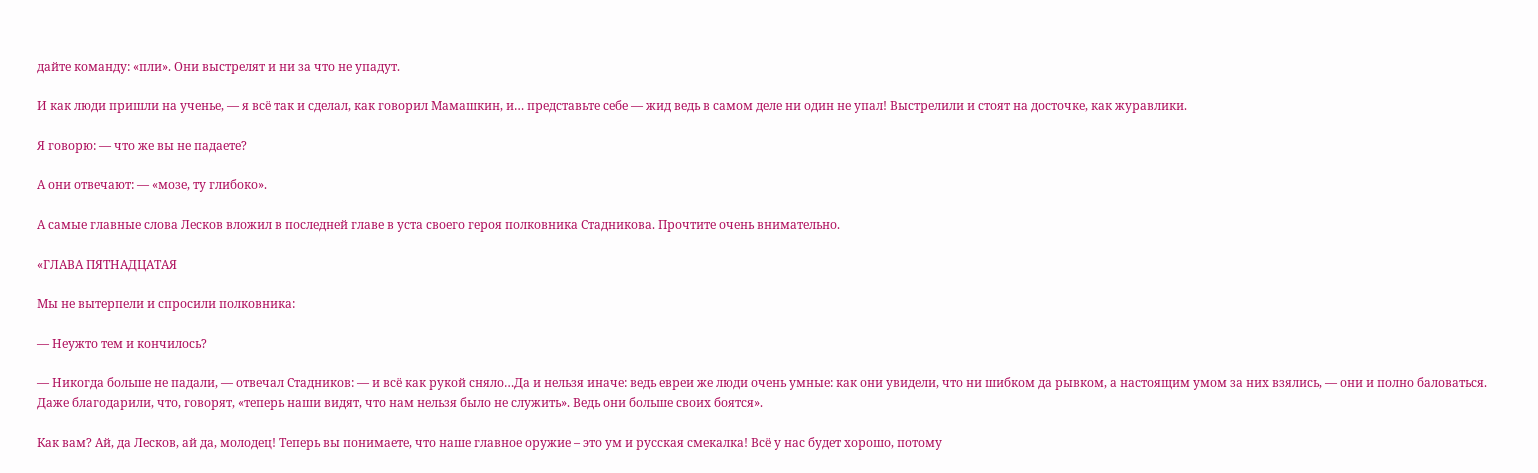дайте команду: «пли». Они выстрелят и ни за что не упадут.

И как люди пришли на ученье, — я всё так и сделал, как говорил Мамашкин, и… представьте себе — жид ведь в самом деле ни один не упал! Выстрелили и стоят на досточке, как журавлики.

Я говорю: — что же вы не падаете?

А они отвечают: — «мозе, ту глибоко».

А самые главные слова Лесков вложил в последней главе в уста своего героя полковника Стадникова. Прочтите очень внимательно.

«ГЛАВА ПЯТНАДЦАТАЯ

Мы не вытерпели и спросили полковника:

— Неужто тем и кончилось?

— Никогда больше не падали, — отвечал Стадников: — и всё как рукой сняло…Да и нельзя иначе: ведь евреи же люди очень умные: как они увидели, что ни шибком да рывком, а настоящим умом за них взялись, — они и полно баловаться. Даже благодарили, что, говорят, «теперь наши видят, что нам нельзя было не служить». Ведь они больше своих боятся».

Как вам? Ай, да Лесков, ай да, молодец! Теперь вы понимаете, что наше главное оружие – это ум и русская смекалка! Всё у нас будет хорошо, потому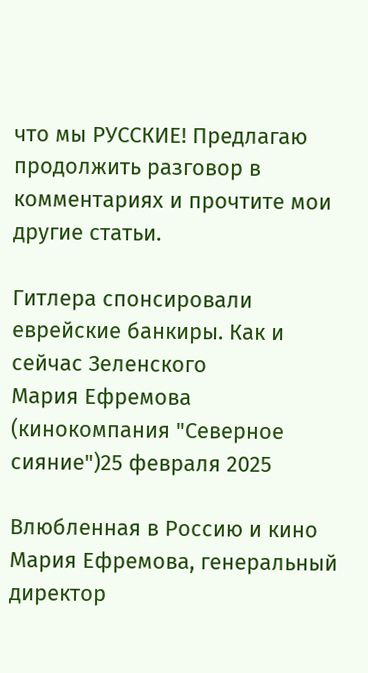что мы РУССКИЕ! Предлагаю продолжить разговор в комментариях и прочтите мои другие статьи.

Гитлера спонсировали еврейские банкиры. Как и сейчас Зеленского
Мария Ефремова (кинокомпания "Северное сияние")25 февраля 2025

Влюбленная в Россию и кино Мария Ефремова, генеральный директор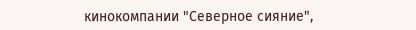кинокомпании "Северное сияние",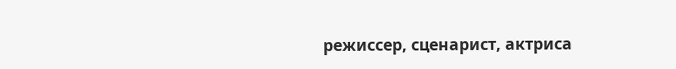режиссер, сценарист, актриса